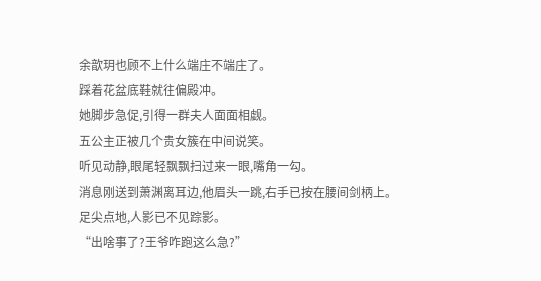余歆玥也顾不上什么端庄不端庄了。
踩着花盆底鞋就往偏殿冲。
她脚步急促,引得一群夫人面面相觑。
五公主正被几个贵女簇在中间说笑。
听见动静,眼尾轻飘飘扫过来一眼,嘴角一勾。
消息刚送到萧渊离耳边,他眉头一跳,右手已按在腰间剑柄上。
足尖点地,人影已不见踪影。
“出啥事了?王爷咋跑这么急?”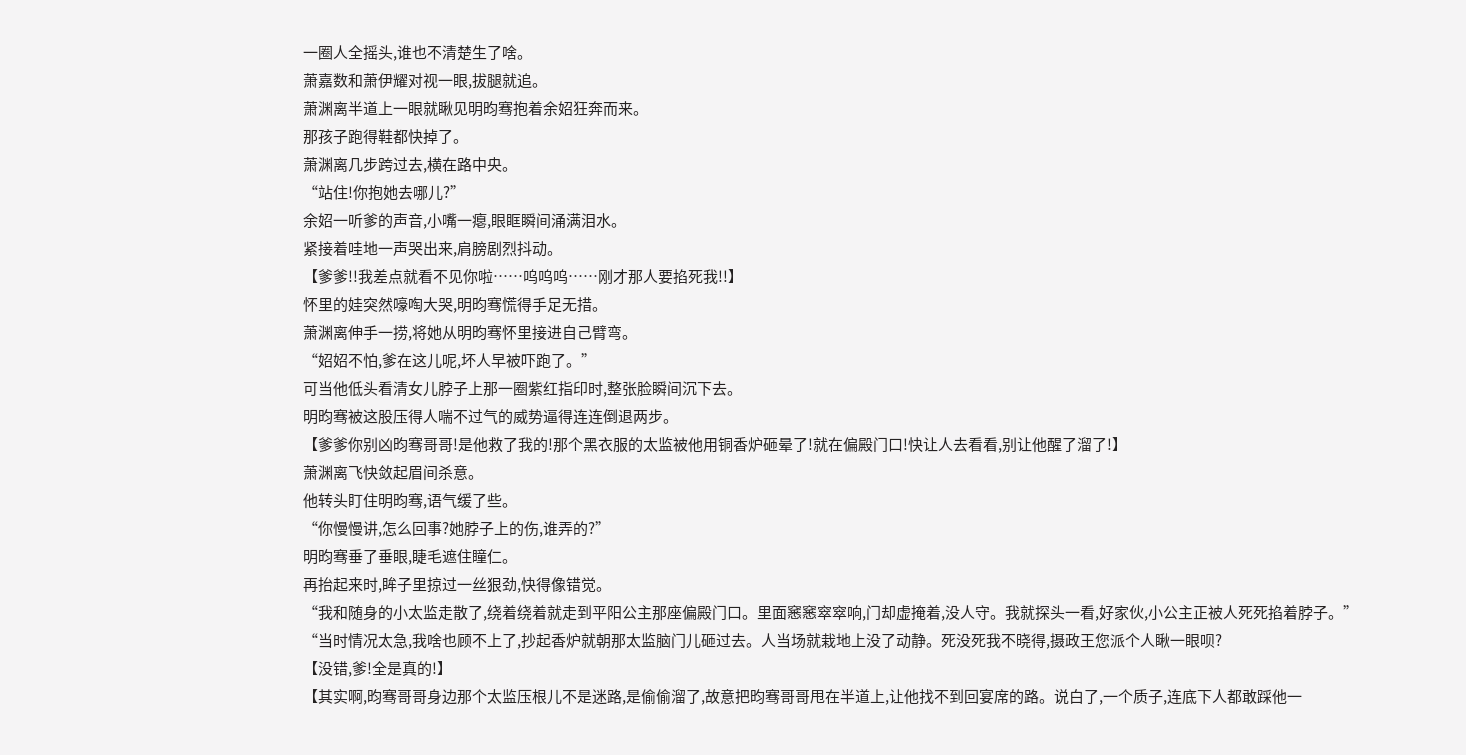一圈人全摇头,谁也不清楚生了啥。
萧嘉数和萧伊耀对视一眼,拔腿就追。
萧渊离半道上一眼就瞅见明昀骞抱着余妱狂奔而来。
那孩子跑得鞋都快掉了。
萧渊离几步跨过去,横在路中央。
“站住!你抱她去哪儿?”
余妱一听爹的声音,小嘴一瘪,眼眶瞬间涌满泪水。
紧接着哇地一声哭出来,肩膀剧烈抖动。
【爹爹!!我差点就看不见你啦……呜呜呜……刚才那人要掐死我!!】
怀里的娃突然嚎啕大哭,明昀骞慌得手足无措。
萧渊离伸手一捞,将她从明昀骞怀里接进自己臂弯。
“妱妱不怕,爹在这儿呢,坏人早被吓跑了。”
可当他低头看清女儿脖子上那一圈紫红指印时,整张脸瞬间沉下去。
明昀骞被这股压得人喘不过气的威势逼得连连倒退两步。
【爹爹你别凶昀骞哥哥!是他救了我的!那个黑衣服的太监被他用铜香炉砸晕了!就在偏殿门口!快让人去看看,别让他醒了溜了!】
萧渊离飞快敛起眉间杀意。
他转头盯住明昀骞,语气缓了些。
“你慢慢讲,怎么回事?她脖子上的伤,谁弄的?”
明昀骞垂了垂眼,睫毛遮住瞳仁。
再抬起来时,眸子里掠过一丝狠劲,快得像错觉。
“我和随身的小太监走散了,绕着绕着就走到平阳公主那座偏殿门口。里面窸窸窣窣响,门却虚掩着,没人守。我就探头一看,好家伙,小公主正被人死死掐着脖子。”
“当时情况太急,我啥也顾不上了,抄起香炉就朝那太监脑门儿砸过去。人当场就栽地上没了动静。死没死我不晓得,摄政王您派个人瞅一眼呗?
【没错,爹!全是真的!】
【其实啊,昀骞哥哥身边那个太监压根儿不是迷路,是偷偷溜了,故意把昀骞哥哥甩在半道上,让他找不到回宴席的路。说白了,一个质子,连底下人都敢踩他一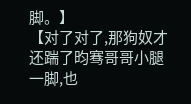脚。】
【对了对了,那狗奴才还踹了昀骞哥哥小腿一脚,也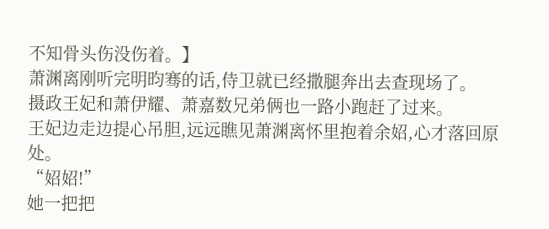不知骨头伤没伤着。】
萧渊离刚听完明昀骞的话,侍卫就已经撒腿奔出去查现场了。
摄政王妃和萧伊耀、萧嘉数兄弟俩也一路小跑赶了过来。
王妃边走边提心吊胆,远远瞧见萧渊离怀里抱着余妱,心才落回原处。
“妱妱!”
她一把把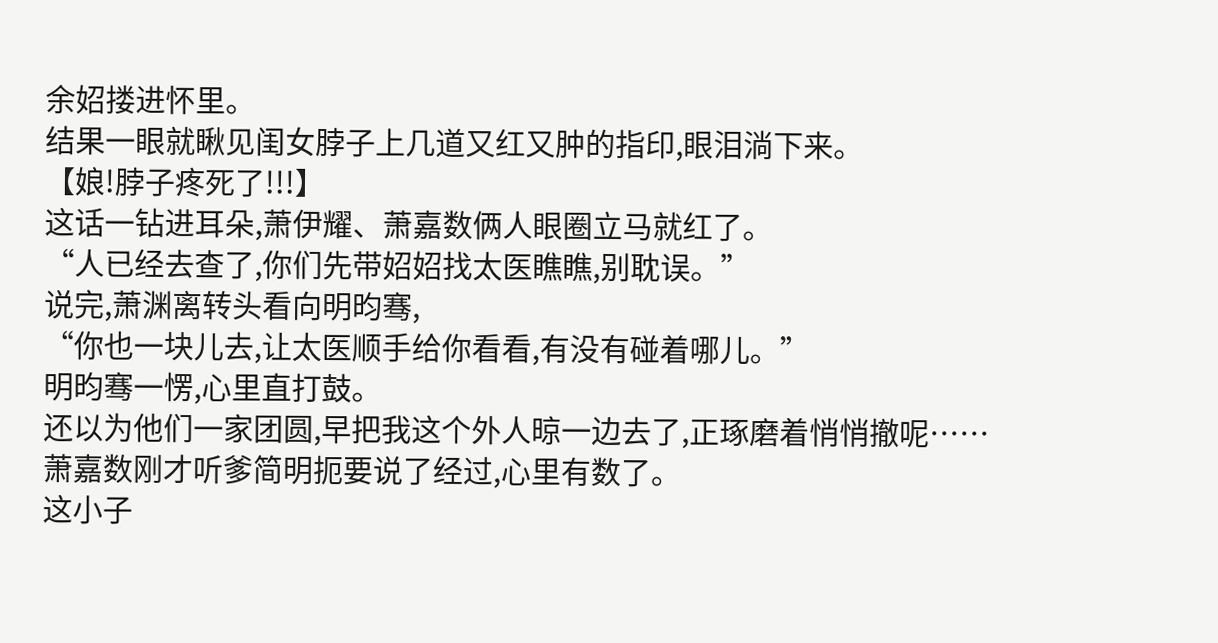余妱搂进怀里。
结果一眼就瞅见闺女脖子上几道又红又肿的指印,眼泪淌下来。
【娘!脖子疼死了!!!】
这话一钻进耳朵,萧伊耀、萧嘉数俩人眼圈立马就红了。
“人已经去查了,你们先带妱妱找太医瞧瞧,别耽误。”
说完,萧渊离转头看向明昀骞,
“你也一块儿去,让太医顺手给你看看,有没有碰着哪儿。”
明昀骞一愣,心里直打鼓。
还以为他们一家团圆,早把我这个外人晾一边去了,正琢磨着悄悄撤呢……
萧嘉数刚才听爹简明扼要说了经过,心里有数了。
这小子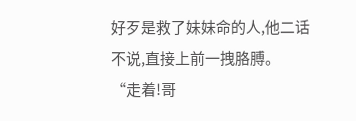好歹是救了妹妹命的人,他二话不说,直接上前一拽胳膊。
“走着!哥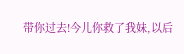带你过去!今儿你救了我妹,以后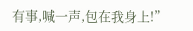有事,喊一声,包在我身上!”